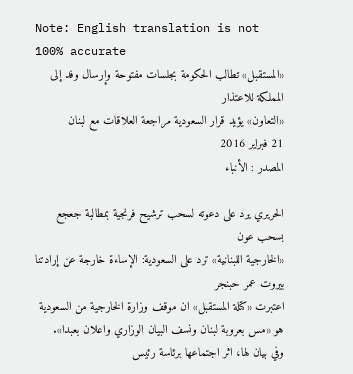Note: English translation is not 100% accurate
«المستقبل» تطالب الحكومة بجلسات مفتوحة وإرسال وفد إلى المملكة للاعتذار
«التعاون» يؤيد قرار السعودية مراجعة العلاقات مع لبنان
21 فبراير 2016
المصدر : الأنباء

الحريري يرد على دعوته لسحب ترشيح فرنجية بمطالبة جعجع بسحب عون
«الخارجية اللبنانية» ترد على السعودية: الإساءة خارجة عن إرادتنا
بيروت عمر حبنجر
اعتبرت «كتلة المستقبل» ان موقف وزارة الخارجية من السعودية هو «مس بعروبة لبنان ونسف البيان الوزاري واعلان بعبدا».
وفي بيان لها، اثر اجتماعها برئاسة رئيس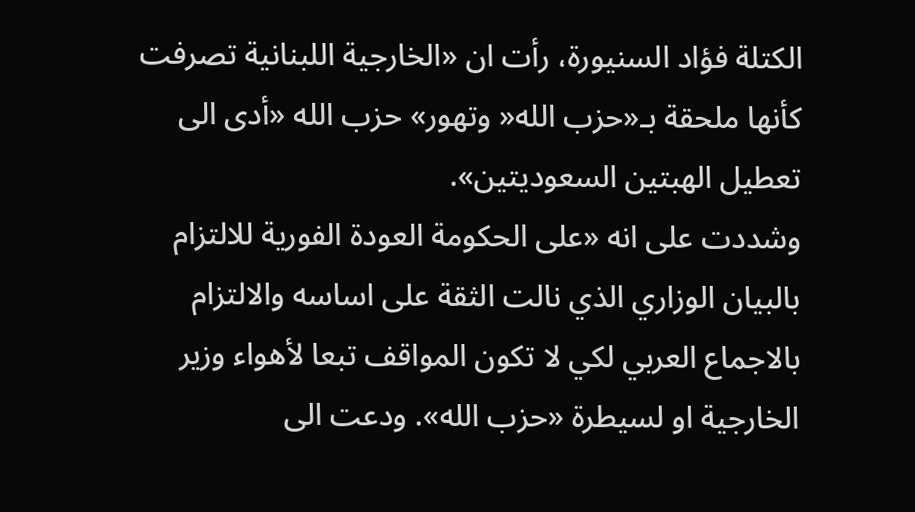الكتلة فؤاد السنيورة، رأت ان «الخارجية اللبنانية تصرفت كأنها ملحقة بـ«حزب الله« وتهور» حزب الله «أدى الى تعطيل الهبتين السعوديتين».
وشددت على انه «على الحكومة العودة الفورية للالتزام بالبيان الوزاري الذي نالت الثقة على اساسه والالتزام بالاجماع العربي لكي لا تكون المواقف تبعا لأهواء وزير الخارجية او لسيطرة «حزب الله». ودعت الى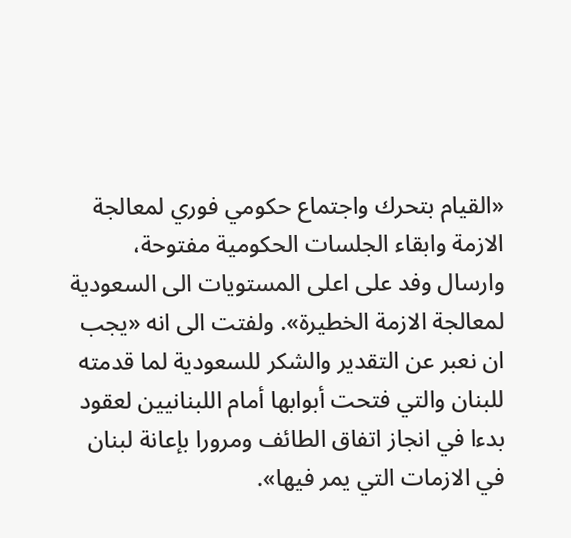«القيام بتحرك واجتماع حكومي فوري لمعالجة الازمة وابقاء الجلسات الحكومية مفتوحة، وارسال وفد على اعلى المستويات الى السعودية لمعالجة الازمة الخطيرة». ولفتت الى انه «يجب ان نعبر عن التقدير والشكر للسعودية لما قدمته للبنان والتي فتحت أبوابها أمام اللبنانيين لعقود بدءا في انجاز اتفاق الطائف ومرورا بإعانة لبنان في الازمات التي يمر فيها».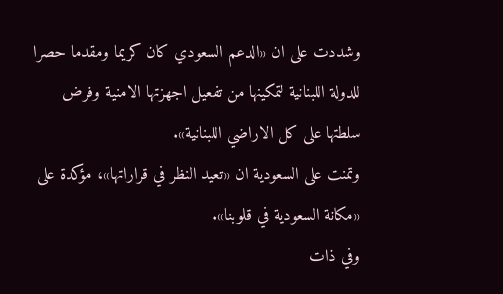وشددت على ان «الدعم السعودي كان كريما ومقدما حصرا للدولة اللبنانية لتمكينها من تفعيل اجهزتها الامنية وفرض سلطتها على كل الاراضي اللبنانية».
وتمنت على السعودية ان «تعيد النظر في قراراتها»، مؤكدة على «مكانة السعودية في قلوبنا».
وفي ذات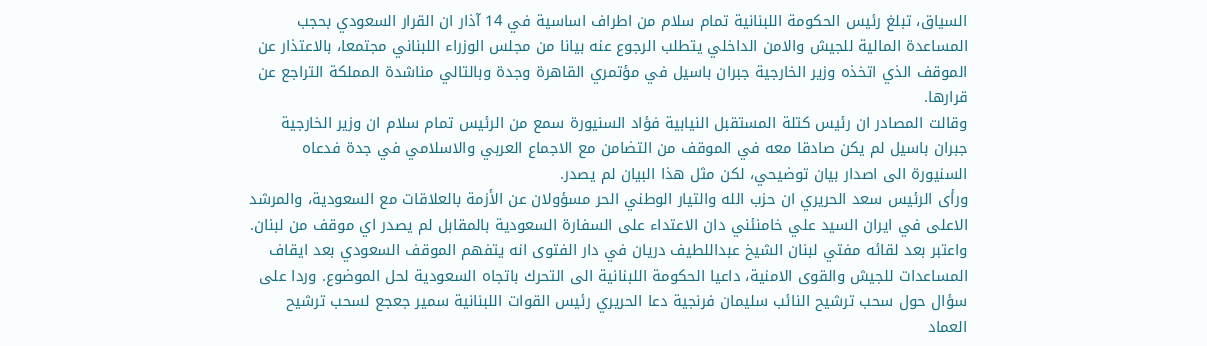السياق، تبلغ رئيس الحكومة اللبنانية تمام سلام من اطراف اساسية في 14 آذار ان القرار السعودي بحجب المساعدة المالية للجيش والامن الداخلي يتطلب الرجوع عنه بيانا من مجلس الوزراء اللبناني مجتمعا، بالاعتذار عن الموقف الذي اتخذه وزير الخارجية جبران باسيل في مؤتمري القاهرة وجدة وبالتالي مناشدة المملكة التراجع عن قرارها.
وقالت المصادر ان رئيس كتلة المستقبل النيابية فؤاد السنيورة سمع من الرئيس تمام سلام ان وزير الخارجية جبران باسيل لم يكن صادقا معه في الموقف من التضامن مع الاجماع العربي والاسلامي في جدة فدعاه السنيورة الى اصدار بيان توضيحي، لكن مثل هذا البيان لم يصدر.
ورأى الرئيس سعد الحريري ان حزب الله والتيار الوطني الحر مسؤولان عن الأزمة بالعلاقات مع السعودية، والمرشد الاعلى في ايران السيد علي خامنئني دان الاعتداء على السفارة السعودية بالمقابل لم يصدر اي موقف من لبنان.
واعتبر بعد لقائه مفتي لبنان الشيخ عبداللطيف دريان في دار الفتوى انه يتفهم الموقف السعودي بعد ايقاف المساعدات للجيش والقوى الامنية، داعيا الحكومة اللبنانية الى التحرك باتجاه السعودية لحل الموضوع. وردا على سؤال حول سحب ترشيح النائب سليمان فرنجية دعا الحريري رئيس القوات اللبنانية سمير جعجع لسحب ترشيح العماد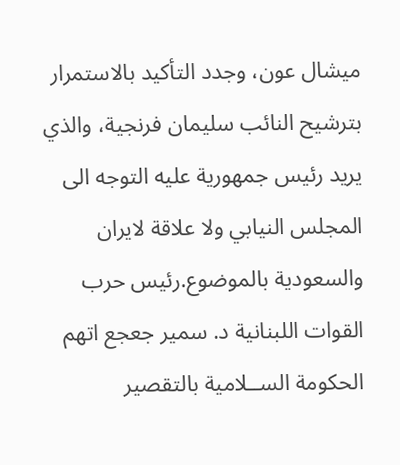ميشال عون، وجدد التأكيد بالاستمرار بترشيح النائب سليمان فرنجية، والذي يريد رئيس جمهورية عليه التوجه الى المجلس النيابي ولا علاقة لايران والسعودية بالموضوع.رئيس حرب القوات اللبنانية د. سمير جعجع اتهم الحكومة الســلامية بالتقصير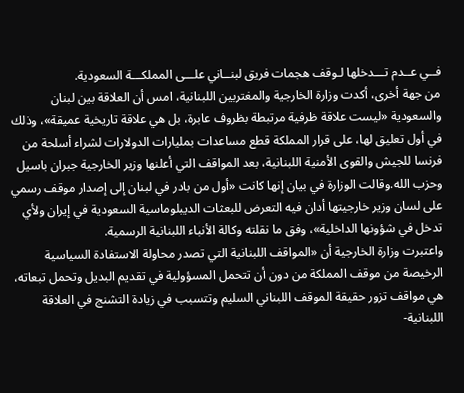فــي عــدم تـــدخلها لـوقف هجمات فريق لبنــاني علـــى المملكـــة السعودية.
من جهة أخرى، أكدت وزارة الخارجية والمغتربين اللبنانية، امس أن العلاقة بين لبنان والسعودية «ليست علاقة ظرفية مرتبطة بظروف عابرة، بل هي علاقة تاريخية عميقة»، وذلك في أول تعليق لها، على قرار المملكة قطع مساعدات بمليارات الدولارات لشراء أسلحة من فرنسا للجيش والقوى الأمنية اللبنانية، بعد المواقف التي أعلنها وزير الخارجية جبران باسيل وحزب الله.وقالت الوزارة في بيان إنها كانت «أول من بادر في لبنان إلى إصدار موقف رسمي على لسان وزير خارجيتها أدان فيه التعرض للبعثات الديبلوماسية السعودية في إيران ولأي تدخل في شؤونها الداخلية»، وفق ما نقلته وكالة الأنباء اللبنانية الرسمية.
واعتبرت وزارة الخارجية أن «المواقف اللبنانية التي تصدر محاولة الاستفادة السياسية الرخيصة من موقف المملكة من دون أن تتحمل المسؤولية في تقديم البديل وتحمل تبعاته، هي مواقف تزور حقيقة الموقف اللبناني السليم وتتسبب في زيادة التشنج في العلاقة اللبنانية-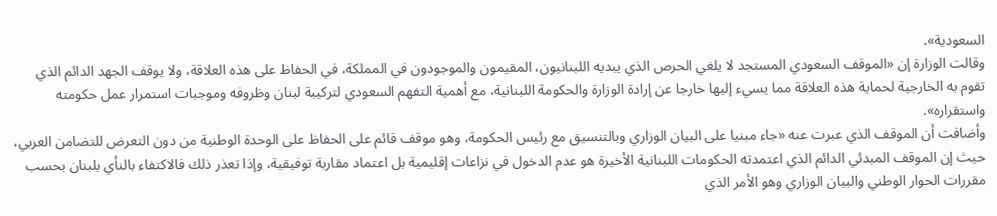السعودية».
وقالت الوزارة إن «الموقف السعودي المستجد لا يلغي الحرص الذي يبديه اللبنانيون، المقيمون والموجودون في المملكة، في الحفاظ على هذه العلاقة، ولا يوقف الجهد الدائم الذي تقوم به الخارجية لحماية هذه العلاقة مما يسيء إليها خارجا عن إرادة الوزارة والحكومة اللبنانية، مع أهمية التفهم السعودي لتركيبة لبنان وظروفه وموجبات استمرار عمل حكومته واستقراره».
وأضافت أن الموقف الذي عبرت عنه «جاء مبنيا على البيان الوزاري وبالتنسيق مع رئيس الحكومة، وهو موقف قائم على الحفاظ على الوحدة الوطنية من دون التعرض للتضامن العربي، حيث إن الموقف المبدئي الدائم الذي اعتمدته الحكومات اللبنانية الأخيرة هو عدم الدخول في نزاعات إقليمية بل اعتماد مقاربة توفيقية، وإذا تعذر ذلك فالاكتفاء بالنأي بلبنان بحسب مقررات الحوار الوطني والبيان الوزاري وهو الأمر الذي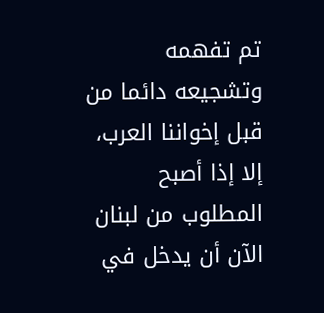تم تفهمه وتشجيعه دائما من قبل إخواننا العرب، إلا إذا أصبح المطلوب من لبنان الآن أن يدخل في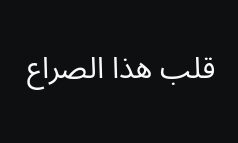قلب هذا الصراع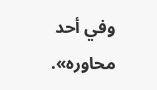وفي أحد محاوره».